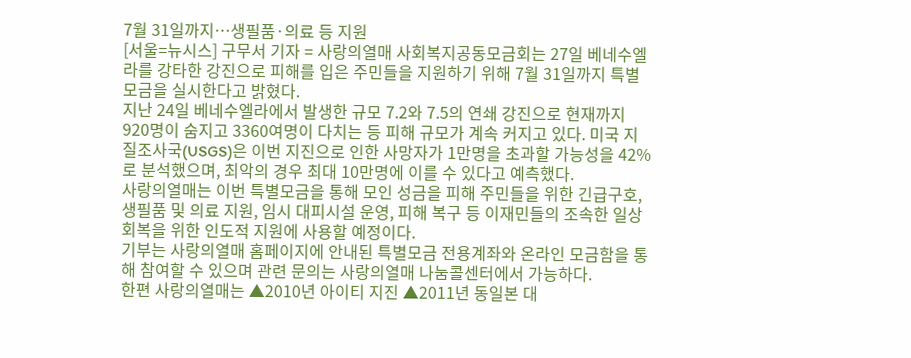7월 31일까지…생필품·의료 등 지원
[서울=뉴시스] 구무서 기자 = 사랑의열매 사회복지공동모금회는 27일 베네수엘라를 강타한 강진으로 피해를 입은 주민들을 지원하기 위해 7월 31일까지 특별모금을 실시한다고 밝혔다.
지난 24일 베네수엘라에서 발생한 규모 7.2와 7.5의 연쇄 강진으로 현재까지 920명이 숨지고 3360여명이 다치는 등 피해 규모가 계속 커지고 있다. 미국 지질조사국(USGS)은 이번 지진으로 인한 사망자가 1만명을 초과할 가능성을 42%로 분석했으며, 최악의 경우 최대 10만명에 이를 수 있다고 예측했다.
사랑의열매는 이번 특별모금을 통해 모인 성금을 피해 주민들을 위한 긴급구호, 생필품 및 의료 지원, 임시 대피시설 운영, 피해 복구 등 이재민들의 조속한 일상 회복을 위한 인도적 지원에 사용할 예정이다.
기부는 사랑의열매 홈페이지에 안내된 특별모금 전용계좌와 온라인 모금함을 통해 참여할 수 있으며 관련 문의는 사랑의열매 나눔콜센터에서 가능하다.
한편 사랑의열매는 ▲2010년 아이티 지진 ▲2011년 동일본 대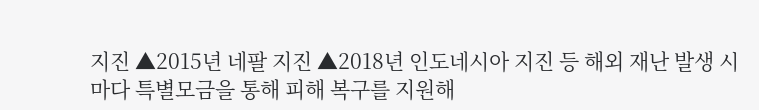지진 ▲2015년 네팔 지진 ▲2018년 인도네시아 지진 등 해외 재난 발생 시마다 특별모금을 통해 피해 복구를 지원해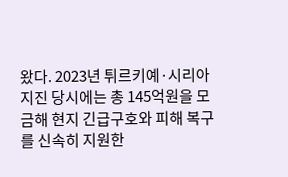왔다. 2023년 튀르키예·시리아 지진 당시에는 총 145억원을 모금해 현지 긴급구호와 피해 복구를 신속히 지원한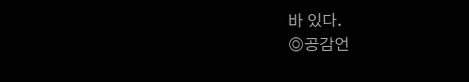바 있다.
◎공감언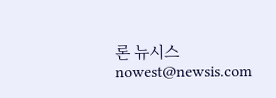론 뉴시스 nowest@newsis.com